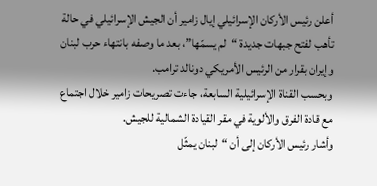أعلن رئيس الأركان الإسرائيلي إيال زامير أن الجيش الإسرائيلي في حالة تأهب لفتح جبهات جديدة “لم يسمّها”، بعد ما وصفه بانتهاء حرب لبنان وإيران بقرار من الرئيس الأمريكي دونالد ترامب.
وبحسب القناة الإسرائيلية السابعة، جاءت تصريحات زامير خلال اجتماع مع قادة الفرق والألوية في مقر القيادة الشمالية للجيش.
وأشار رئيس الأركان إلى أن “لبنان يمثّل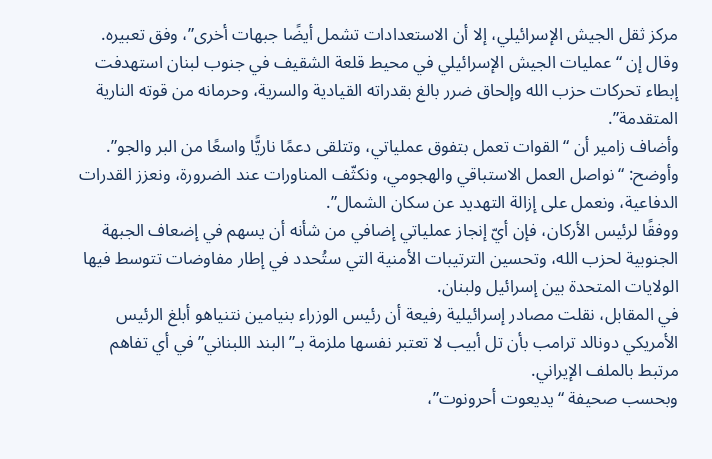مركز ثقل الجيش الإسرائيلي، إلا أن الاستعدادات تشمل أيضًا جبهات أخرى”، وفق تعبيره.
وقال إن “عمليات الجيش الإسرائيلي في محيط قلعة الشقيف في جنوب لبنان استهدفت إبطاء تحركات حزب الله وإلحاق ضرر بالغ بقدراته القيادية والسرية، وحرمانه من قوته النارية المتقدمة”.
وأضاف زامير أن “القوات تعمل بتفوق عملياتي، وتتلقى دعمًا ناريًّا واسعًا من البر والجو”.
وأوضح: “نواصل العمل الاستباقي والهجومي، ونكثّف المناورات عند الضرورة، ونعزز القدرات الدفاعية، ونعمل على إزالة التهديد عن سكان الشمال”.
ووفقًا لرئيس الأركان، فإن أيّ إنجاز عملياتي إضافي من شأنه أن يسهم في إضعاف الجبهة الجنوبية لحزب الله، وتحسين الترتيبات الأمنية التي ستُحدد في إطار مفاوضات تتوسط فيها الولايات المتحدة بين إسرائيل ولبنان.
في المقابل، نقلت مصادر إسرائيلية رفيعة أن رئيس الوزراء بنيامين نتنياهو أبلغ الرئيس الأمريكي دونالد ترامب بأن تل أبيب لا تعتبر نفسها ملزمة بـ”البند اللبناني” في أي تفاهم مرتبط بالملف الإيراني.
وبحسب صحيفة “يديعوت أحرونوت”،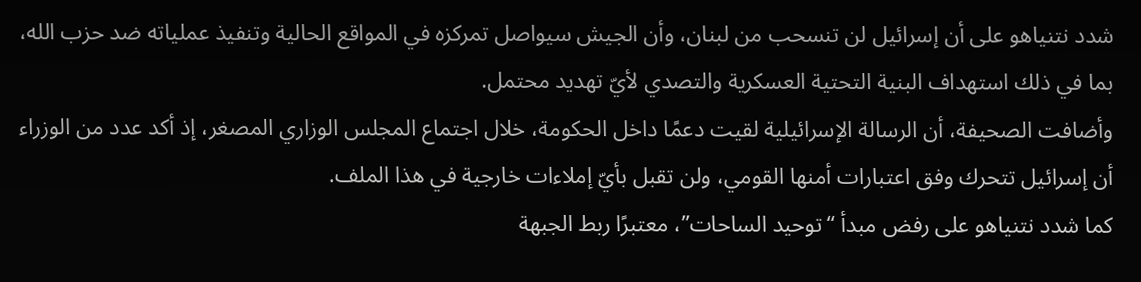شدد نتنياهو على أن إسرائيل لن تنسحب من لبنان، وأن الجيش سيواصل تمركزه في المواقع الحالية وتنفيذ عملياته ضد حزب الله، بما في ذلك استهداف البنية التحتية العسكرية والتصدي لأيّ تهديد محتمل.
وأضافت الصحيفة، أن الرسالة الإسرائيلية لقيت دعمًا داخل الحكومة، خلال اجتماع المجلس الوزاري المصغر، إذ أكد عدد من الوزراء أن إسرائيل تتحرك وفق اعتبارات أمنها القومي، ولن تقبل بأيّ إملاءات خارجية في هذا الملف.
كما شدد نتنياهو على رفض مبدأ “توحيد الساحات”، معتبرًا ربط الجبهة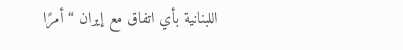اللبنانية بأي اتفاق مع إيران “أمرًا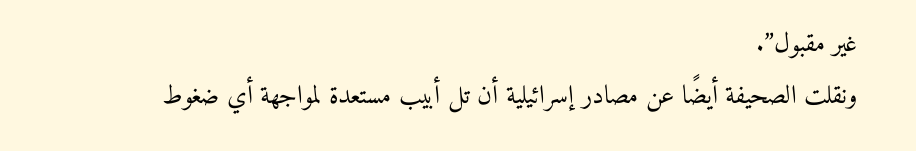غير مقبول”.
ونقلت الصحيفة أيضًا عن مصادر إسرائيلية أن تل أبيب مستعدة لمواجهة أي ضغوط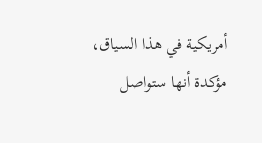أمريكية في هذا السياق، مؤكدة أنها ستواصل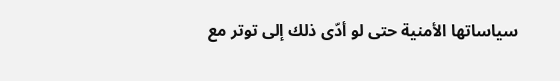سياساتها الأمنية حتى لو أدّى ذلك إلى توتر مع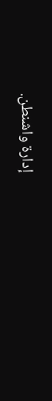إدارة واشنطن.